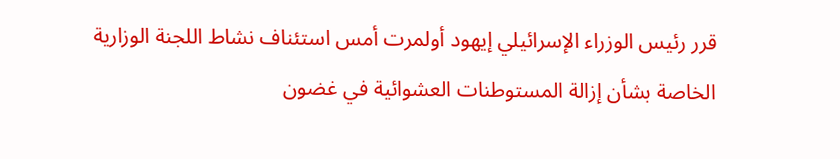قرر رئيس الوزراء الإسرائيلي إيهود أولمرت أمس استئناف نشاط اللجنة الوزارية الخاصة بشأن إزالة المستوطنات العشوائية في غضون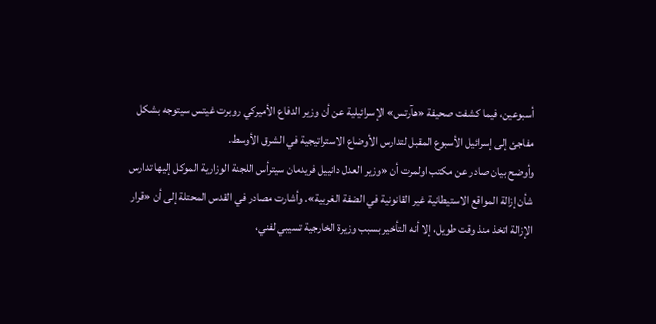أسبوعين، فيما كشفت صحيفة «هآرتس» الإسرائيلية عن أن وزير الدفاع الأميركي روبرت غيتس سيتوجه بشكل مفاجئ إلى إسرائيل الأسبوع المقبل لتدارس الأوضاع الاستراتيجية في الشرق الأوسط.
وأوضح بيان صادر عن مكتب اولمرت أن «وزير العدل دانييل فريدمان سيترأس اللجنة الوزارية الموكل إليها تدارس شأن إزالة المواقع الاستيطانية غير القانونية في الضفة الغربية». وأشارت مصادر في القدس المحتلة إلى أن «قرار الإزالة اتخذ منذ وقت طويل، إلا أنه التأخير بسبب وزيرة الخارجية تسيبي لفني،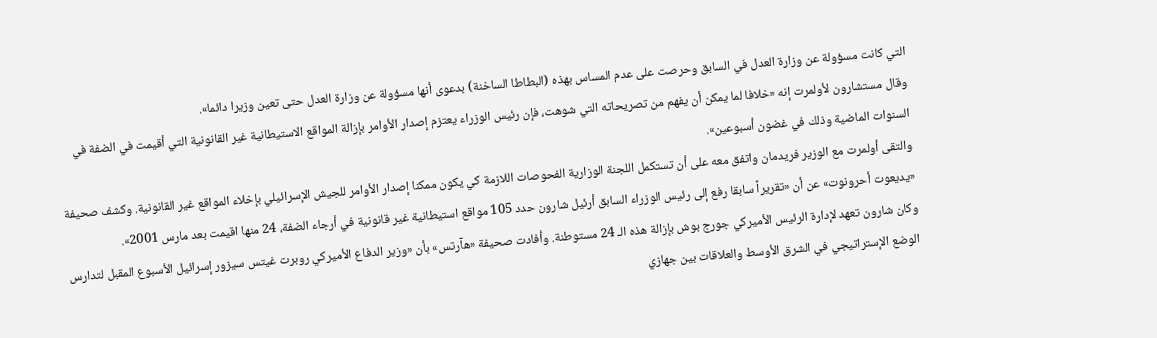التي كانت مسؤولة عن وزارة العدل في السابق وحرصت على عدم المساس بهذه (البطاطا الساخنة) بدعوى أنها مسؤولة عن وزارة العدل حتى تعين وزيرا دائما».
وقال مستشارون لأولمرت إنه «خلافا لما يمكن أن يفهم من تصريحاته التي شوهت، فإن رئيس الوزراء يعتزم إصدار الأوامر بإزالة المواقع الاستيطانية غير القانونية التي أقيمت في الضفة في السنوات الماضية وذلك في غضون أسبوعين».
والتقى أولمرت مع الوزير فريدمان واتفق معه على أن تستكمل اللجنة الوزارية الفحوصات اللازمة كي يكون ممكنا إصدار الأوامر للجيش الإسرائيلي بإخلاء المواقع غير القانونية. وكشف صحيفة «يديعوت أحرونوت» عن أن «تقريراً سابقا رفع إلى رئيس الوزراء السابق أرئيل شارون حدد 105 مواقع استيطانية غير قانونية في أرجاء الضفة، 24 منها اقيمت بعد مارس 2001».
وكان شارون تعهد لإدارة الرئيس الأميركي جورج بوش بإزالة هذه الـ 24 مستوطنة. وأفادت صحيفة «هآرتس» بأن «وزير الدفاع الأميركي روبرت غيتس سيزور إسرائيل الأسبوع المقبل لتدارس الوضع الإستراتيجي في الشرق الأوسط والعلاقات بين جهازي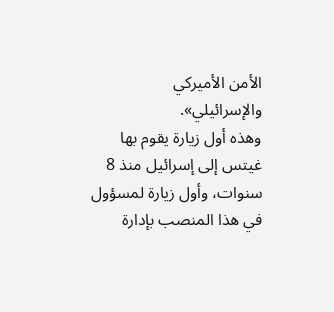الأمن الأميركي والإسرائيلي».
وهذه أول زيارة يقوم بها غيتس إلى إسرائيل منذ 8 سنوات، وأول زيارة لمسؤول في هذا المنصب بإدارة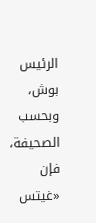الرئيس بوش، وبحسب الصحيفة، فإن «غيتس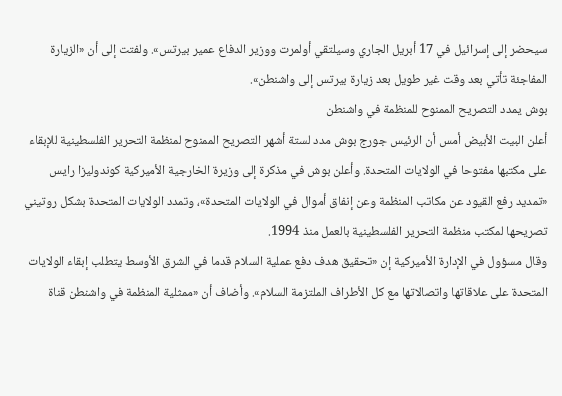سيحضر إلى إسرائيل في 17 أبريل الجاري وسيلتقي أولمرت ووزير الدفاع عمير بيرتس». ولفتت إلى أن «الزيارة المفاجئة تأتي بعد وقت غير طويل بعد زيارة بيرتس إلى واشنطن».
بوش يمدد التصريح الممنوح للمنظمة في واشنطن
أعلن البيت الأبيض أمس أن الرئيس جورج بوش مدد لستة أشهر التصريح الممنوح لمنظمة التحرير الفلسطينية للإبقاء على مكتبها مفتوحا في الولايات المتحدة. وأعلن بوش في مذكرة إلى وزيرة الخارجية الأميركية كوندوليزا رايس «تمديد رفع القيود عن مكاتب المنظمة وعن إنفاق أموال في الولايات المتحدة»، وتمدد الولايات المتحدة بشكل روتيني تصريحها لمكتب منظمة التحرير الفلسطينية بالعمل منذ 1994.
وقال مسؤول في الإدارة الأميركية إن «تحقيق هدف دفع عملية السلام قدما في الشرق الأوسط يتطلب إبقاء الولايات المتحدة على علاقاتها واتصالاتها مع كل الأطراف الملتزمة السلام». وأضاف أن «ممثلية المنظمة في واشنطن قناة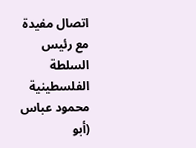اتصال مفيدة مع رئيس السلطة الفلسطينية محمود عباس (أبو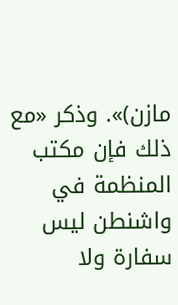مازن)». وذكر «مع ذلك فإن مكتب المنظمة في واشنطن ليس سفارة ولا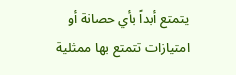يتمتع أبداً بأي حصانة أو امتيازات تتمتع بها ممثلية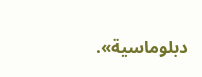دبلوماسية».